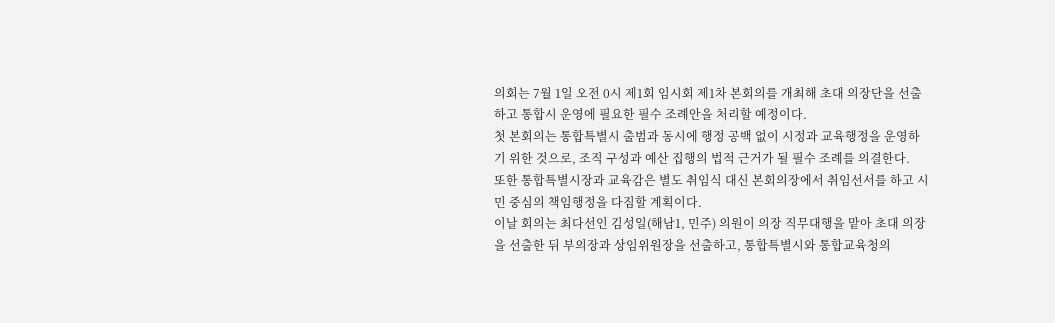의회는 7월 1일 오전 0시 제1회 임시회 제1차 본회의를 개최해 초대 의장단을 선출하고 통합시 운영에 필요한 필수 조례안을 처리할 예정이다.
첫 본회의는 통합특별시 출범과 동시에 행정 공백 없이 시정과 교육행정을 운영하기 위한 것으로, 조직 구성과 예산 집행의 법적 근거가 될 필수 조례를 의결한다.
또한 통합특별시장과 교육감은 별도 취임식 대신 본회의장에서 취임선서를 하고 시민 중심의 책임행정을 다짐할 계획이다.
이날 회의는 최다선인 김성일(해남1, 민주) 의원이 의장 직무대행을 맡아 초대 의장을 선출한 뒤 부의장과 상임위원장을 선출하고, 통합특별시와 통합교육청의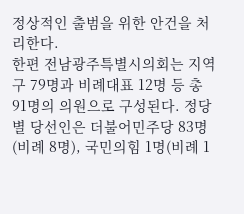정상적인 출범을 위한 안건을 처리한다.
한편 전남광주특별시의회는 지역구 79명과 비례대표 12명 등 총 91명의 의원으로 구성된다. 정당별 당선인은 더불어민주당 83명(비례 8명), 국민의힘 1명(비례 1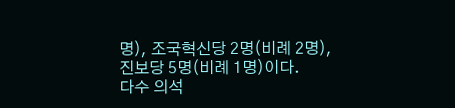명), 조국혁신당 2명(비례 2명), 진보당 5명(비례 1명)이다.
다수 의석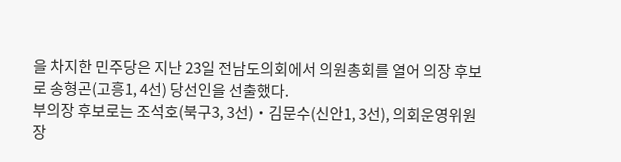을 차지한 민주당은 지난 23일 전남도의회에서 의원총회를 열어 의장 후보로 송형곤(고흥1, 4선) 당선인을 선출했다.
부의장 후보로는 조석호(북구3, 3선)‧김문수(신안1, 3선), 의회운영위원장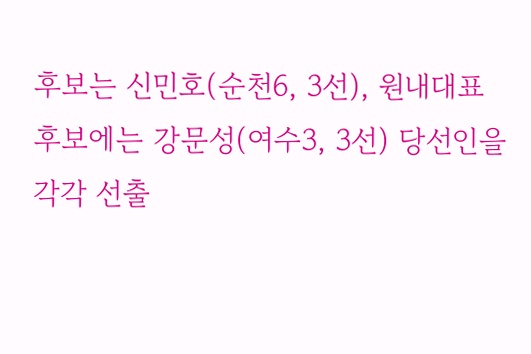후보는 신민호(순천6, 3선), 원내대표 후보에는 강문성(여수3, 3선) 당선인을 각각 선출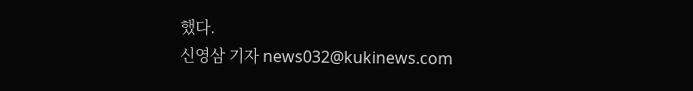했다.
신영삼 기자 news032@kukinews.com